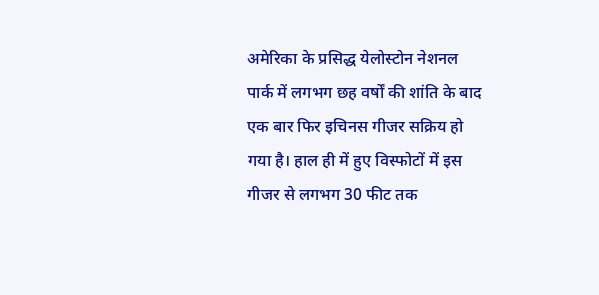अमेरिका के प्रसिद्ध येलोस्टोन नेशनल पार्क में लगभग छह वर्षों की शांति के बाद एक बार फिर इचिनस गीजर सक्रिय हो गया है। हाल ही में हुए विस्फोटों में इस गीजर से लगभग 30 फीट तक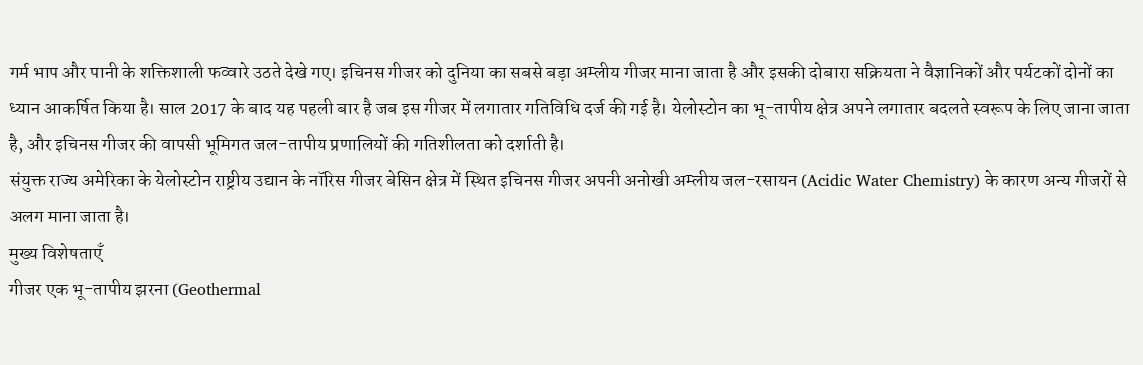गर्म भाप और पानी के शक्तिशाली फव्वारे उठते देखे गए। इचिनस गीजर को दुनिया का सबसे बड़ा अम्लीय गीजर माना जाता है और इसकी दोबारा सक्रियता ने वैज्ञानिकों और पर्यटकों दोनों का ध्यान आकर्षित किया है। साल 2017 के बाद यह पहली बार है जब इस गीजर में लगातार गतिविधि दर्ज की गई है। येलोस्टोन का भू-तापीय क्षेत्र अपने लगातार बदलते स्वरूप के लिए जाना जाता है, और इचिनस गीजर की वापसी भूमिगत जल-तापीय प्रणालियों की गतिशीलता को दर्शाती है।
संयुक्त राज्य अमेरिका के येलोस्टोन राष्ट्रीय उद्यान के नॉरिस गीजर बेसिन क्षेत्र में स्थित इचिनस गीजर अपनी अनोखी अम्लीय जल-रसायन (Acidic Water Chemistry) के कारण अन्य गीजरों से अलग माना जाता है।
मुख्य विशेषताएँ
गीजर एक भू-तापीय झरना (Geothermal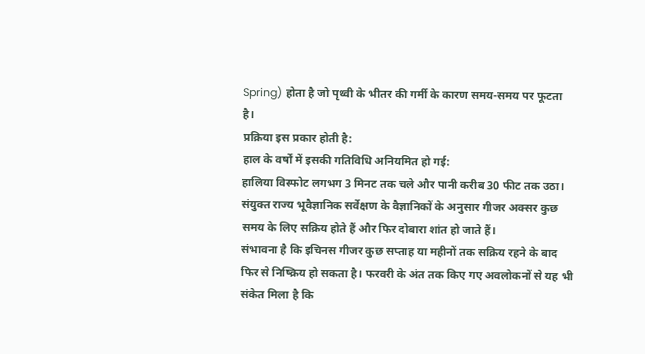Spring) होता है जो पृथ्वी के भीतर की गर्मी के कारण समय-समय पर फूटता है।
प्रक्रिया इस प्रकार होती है:
हाल के वर्षों में इसकी गतिविधि अनियमित हो गई:
हालिया विस्फोट लगभग 3 मिनट तक चले और पानी करीब 30 फीट तक उठा।
संयुक्त राज्य भूवैज्ञानिक सर्वेक्षण के वैज्ञानिकों के अनुसार गीजर अक्सर कुछ समय के लिए सक्रिय होते हैं और फिर दोबारा शांत हो जाते हैं।
संभावना है कि इचिनस गीजर कुछ सप्ताह या महीनों तक सक्रिय रहने के बाद फिर से निष्क्रिय हो सकता है। फरवरी के अंत तक किए गए अवलोकनों से यह भी संकेत मिला है कि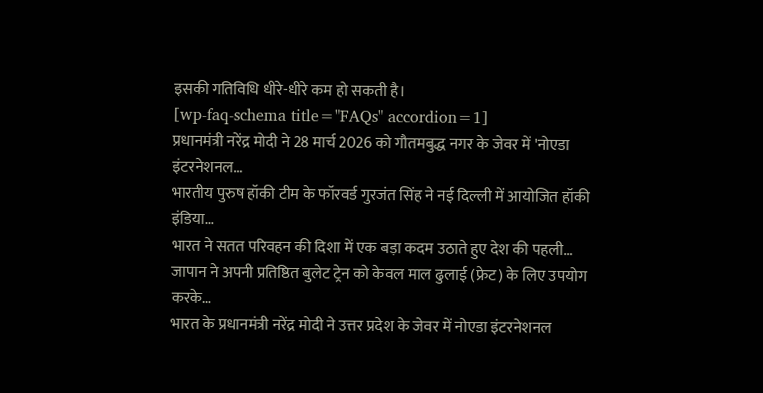इसकी गतिविधि धीरे-धीरे कम हो सकती है।
[wp-faq-schema title="FAQs" accordion=1]
प्रधानमंत्री नरेंद्र मोदी ने 28 मार्च 2026 को गौतमबुद्ध नगर के जेवर में 'नोएडा इंटरनेशनल…
भारतीय पुरुष हॉकी टीम के फॉरवर्ड गुरजंत सिंह ने नई दिल्ली में आयोजित हॉकी इंडिया…
भारत ने सतत परिवहन की दिशा में एक बड़ा कदम उठाते हुए देश की पहली…
जापान ने अपनी प्रतिष्ठित बुलेट ट्रेन को केवल माल ढुलाई (फ्रेट) के लिए उपयोग करके…
भारत के प्रधानमंत्री नरेंद्र मोदी ने उत्तर प्रदेश के जेवर में नोएडा इंटरनेशनल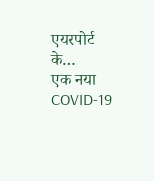एयरपोर्ट के…
एक नया COVID-19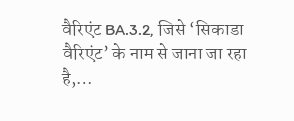वैरिएंट BA.3.2, जिसे ‘सिकाडा वैरिएंट’ के नाम से जाना जा रहा है,…